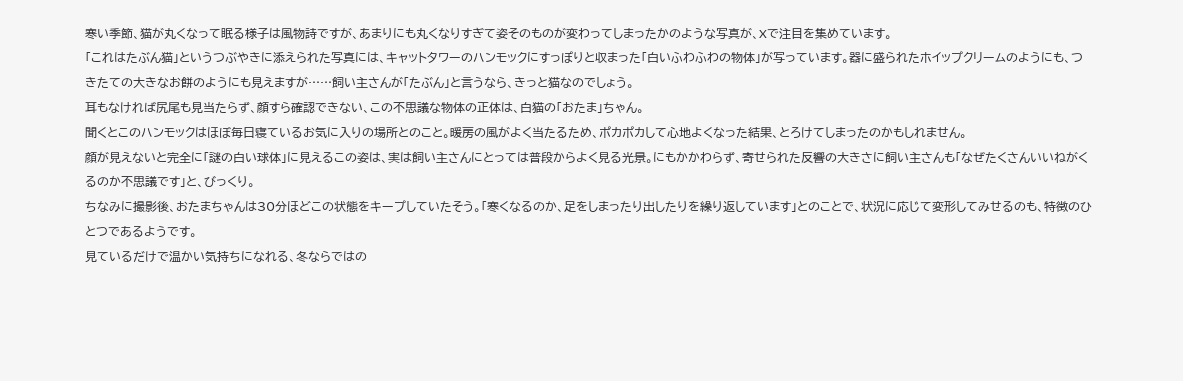寒い季節、猫が丸くなって眠る様子は風物詩ですが、あまりにも丸くなりすぎて姿そのものが変わってしまったかのような写真が、Xで注目を集めています。
「これはたぶん猫」というつぶやきに添えられた写真には、キャットタワーのハンモックにすっぽりと収まった「白いふわふわの物体」が写っています。器に盛られたホイップクリームのようにも、つきたての大きなお餅のようにも見えますが……飼い主さんが「たぶん」と言うなら、きっと猫なのでしょう。
耳もなければ尻尾も見当たらず、顔すら確認できない、この不思議な物体の正体は、白猫の「おたま」ちゃん。
聞くとこのハンモックはほぼ毎日寝ているお気に入りの場所とのこと。暖房の風がよく当たるため、ポカポカして心地よくなった結果、とろけてしまったのかもしれません。
顔が見えないと完全に「謎の白い球体」に見えるこの姿は、実は飼い主さんにとっては普段からよく見る光景。にもかかわらず、寄せられた反響の大きさに飼い主さんも「なぜたくさんいいねがくるのか不思議です」と、びっくり。
ちなみに撮影後、おたまちゃんは30分ほどこの状態をキープしていたそう。「寒くなるのか、足をしまったり出したりを繰り返しています」とのことで、状況に応じて変形してみせるのも、特徴のひとつであるようです。
見ているだけで温かい気持ちになれる、冬ならではの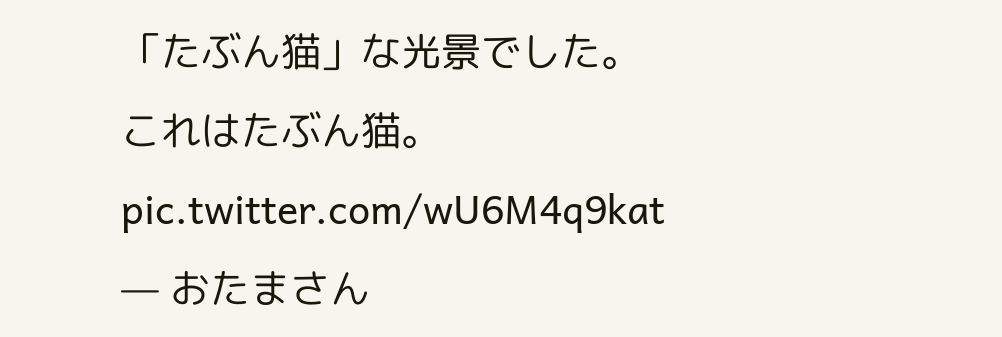「たぶん猫」な光景でした。
これはたぶん猫。 pic.twitter.com/wU6M4q9kat
— おたまさん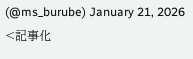(@ms_burube) January 21, 2026
<記事化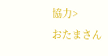協力>
おたまさん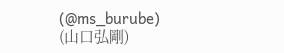(@ms_burube)
(山口弘剛)